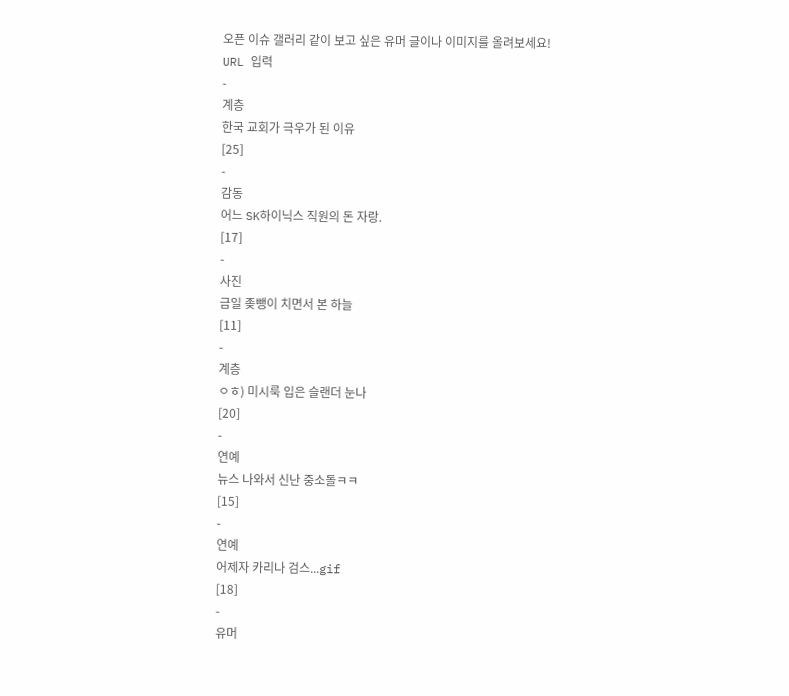오픈 이슈 갤러리 같이 보고 싶은 유머 글이나 이미지를 올려보세요!
URL 입력
-
계층
한국 교회가 극우가 된 이유
[25]
-
감동
어느 SK하이닉스 직원의 돈 자랑.
[17]
-
사진
금일 좆뺑이 치면서 본 하늘
[11]
-
계층
ㅇㅎ) 미시룩 입은 슬랜더 눈나
[20]
-
연예
뉴스 나와서 신난 중소돌ㅋㅋ
[15]
-
연예
어제자 카리나 검스...gif
[18]
-
유머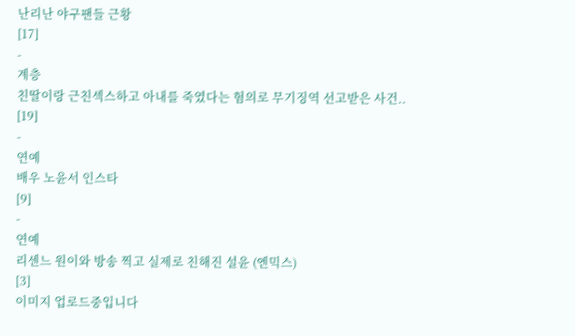난리난 야구팬들 근황
[17]
-
계층
친딸이랑 근친섹스하고 아내를 죽였다는 혐의로 무기징역 선고받은 사건..
[19]
-
연예
배우 노윤서 인스타
[9]
-
연예
리센느 원이와 방송 찍고 실제로 친해진 설윤 (엔믹스)
[3]
이미지 업로드중입니다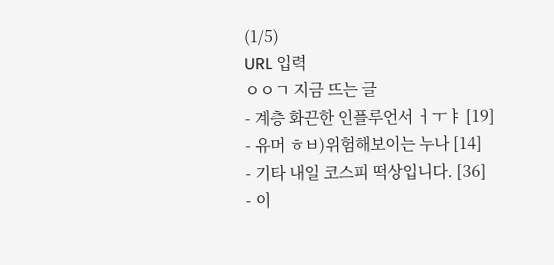(1/5)
URL 입력
ㅇㅇㄱ 지금 뜨는 글
- 계층 화끈한 인플루언서 ㅓㅜㅑ [19]
- 유머 ㅎㅂ)위험해보이는 누나 [14]
- 기타 내일 코스피 떡상입니다. [36]
- 이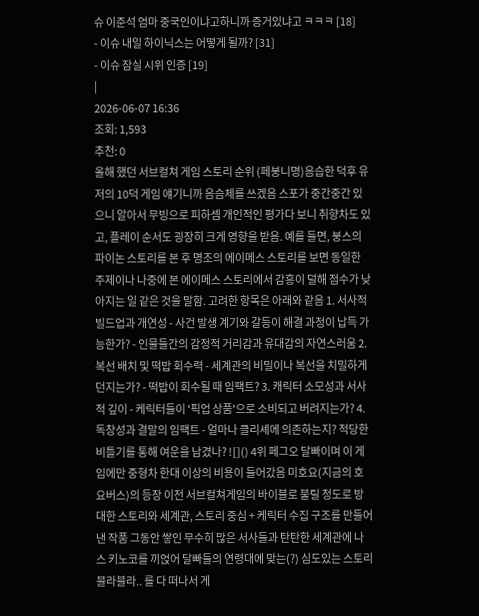슈 이준석 엄마 중국인이냐고하니까 증거있냐고 ㅋㅋㅋ [18]
- 이슈 내일 하이닉스는 어떻게 될까? [31]
- 이슈 잠실 시위 인증 [19]
|
2026-06-07 16:36
조회: 1,593
추천: 0
올해 했던 서브컬쳐 게임 스토리 순위 (페붕니명)음습한 덕후 유저의 10덕 게임 얘기니까 음슴체를 쓰겠음 스포가 중간중간 있으니 알아서 무빙으로 피하셈 개인적인 평가다 보니 취향차도 있고, 플레이 순서도 굉장히 크게 영향을 받음. 예를 들면, 붕스의 파이논 스토리를 본 후 명조의 에이메스 스토리를 보면 동일한 주제이나 나중에 본 에이메스 스토리에서 감흥이 덜해 점수가 낮아지는 일 같은 것을 말함. 고려한 항목은 아래와 같음 1. 서사적 빌드업과 개연성 - 사건 발생 계기와 갈등이 해결 과정이 납득 가능한가? - 인물들간의 감정적 거리감과 유대감의 자연스러움 2. 복선 배치 및 떡밥 회수력 - 세계관의 비밀이나 복선을 치밀하게 던지는가? - 떡밥이 회수될 때 임팩트? 3. 캐릭터 소모성과 서사적 깊이 - 케릭터들이 '픽업 상품'으로 소비되고 버려지는가? 4. 독창성과 결말의 임팩트 - 얼마나 클리셰에 의존하는지? 적당한 비틀기를 통해 여운을 남겼나? ![]() 4위 페그오 달빠이며 이 게임에만 중형차 한대 이상의 비용이 들어갔음 미호요(지금의 호요버스)의 등장 이전 서브컬쳐게임의 바이블로 불릴 정도로 방대한 스토리와 세계관, 스토리 중심 + 케릭터 수집 구조를 만들어 낸 작품 그동안 쌓인 무수히 많은 서사들과 탄탄한 세계관에 나스 키노코를 끼얹어 달빠들의 연령대에 맞는(?) 심도있는 스토리 블라블라.. 를 다 떠나서 게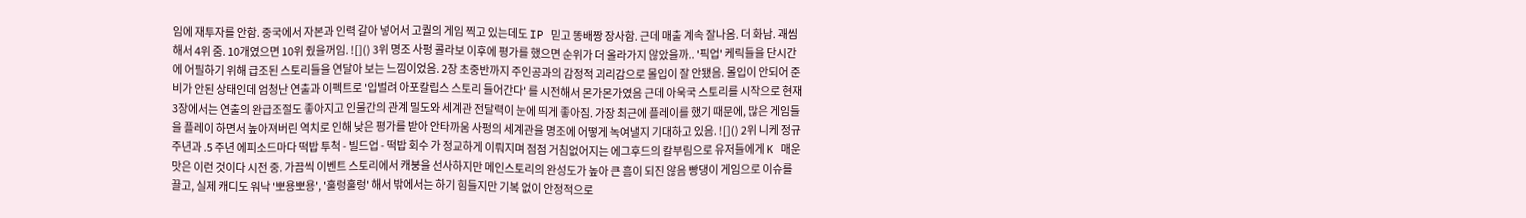임에 재투자를 안함. 중국에서 자본과 인력 갈아 넣어서 고퀄의 게임 찍고 있는데도 IP 믿고 똥배짱 장사함. 근데 매출 계속 잘나옴. 더 화남. 괘씸해서 4위 줌. 10개였으면 10위 줬을꺼임. ![]() 3위 명조 사펑 콜라보 이후에 평가를 했으면 순위가 더 올라가지 않았을까.. '픽업' 케릭들을 단시간에 어필하기 위해 급조된 스토리들을 연달아 보는 느낌이었음. 2장 초중반까지 주인공과의 감정적 괴리감으로 몰입이 잘 안됐음. 몰입이 안되어 준비가 안된 상태인데 엄청난 연출과 이펙트로 '입벌려 아포칼립스 스토리 들어간다' 를 시전해서 몬가몬가였음 근데 아욱국 스토리를 시작으로 현재 3장에서는 연출의 완급조절도 좋아지고 인물간의 관계 밀도와 세계관 전달력이 눈에 띄게 좋아짐. 가장 최근에 플레이를 했기 때문에, 많은 게임들을 플레이 하면서 높아져버린 역치로 인해 낮은 평가를 받아 안타까움 사펑의 세계관을 명조에 어떻게 녹여낼지 기대하고 있음. ![]() 2위 니케 정규 주년과 .5 주년 에피소드마다 떡밥 투척 - 빌드업 - 떡밥 회수 가 정교하게 이뤄지며 점점 거침없어지는 에그후드의 칼부림으로 유저들에게 K 매운맛은 이런 것이다 시전 중. 가끔씩 이벤트 스토리에서 캐붕을 선사하지만 메인스토리의 완성도가 높아 큰 흠이 되진 않음 빵댕이 게임으로 이슈를 끌고, 실제 캐디도 워낙 '뽀용뽀용', '훌렁훌렁' 해서 밖에서는 하기 힘들지만 기복 없이 안정적으로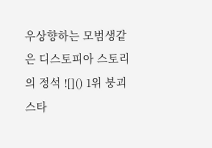우상향하는 모범생같은 디스토피아 스토리의 정석 ![]() 1위 붕괴 스타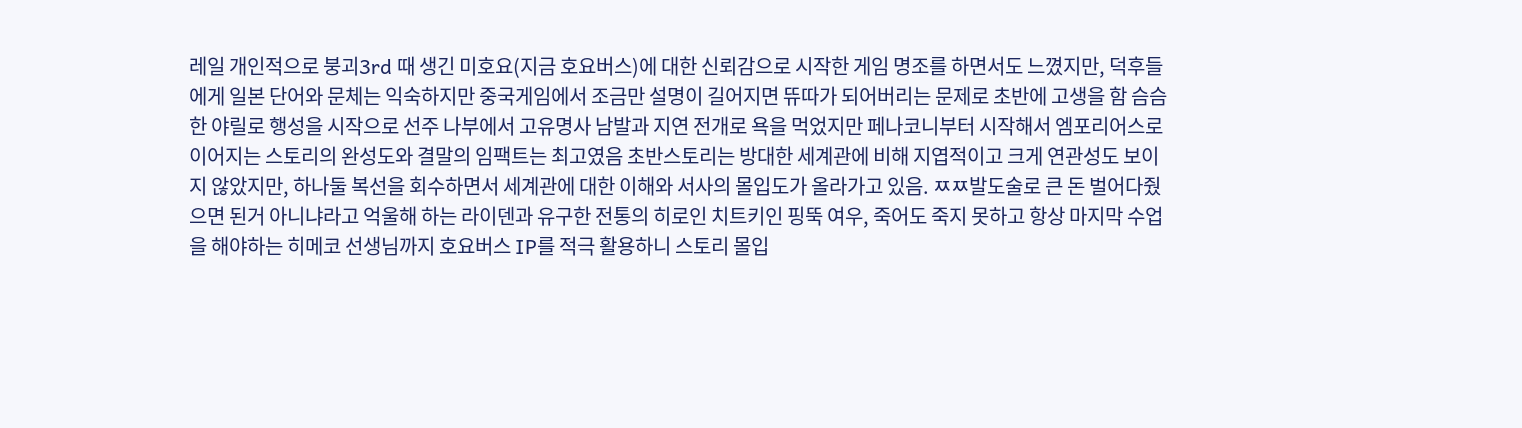레일 개인적으로 붕괴3rd 때 생긴 미호요(지금 호요버스)에 대한 신뢰감으로 시작한 게임 명조를 하면서도 느꼈지만, 덕후들에게 일본 단어와 문체는 익숙하지만 중국게임에서 조금만 설명이 길어지면 뜌따가 되어버리는 문제로 초반에 고생을 함 슴슴한 야릴로 행성을 시작으로 선주 나부에서 고유명사 남발과 지연 전개로 욕을 먹었지만 페나코니부터 시작해서 엠포리어스로 이어지는 스토리의 완성도와 결말의 임팩트는 최고였음 초반스토리는 방대한 세계관에 비해 지엽적이고 크게 연관성도 보이지 않았지만, 하나둘 복선을 회수하면서 세계관에 대한 이해와 서사의 몰입도가 올라가고 있음. ㅉㅉ발도술로 큰 돈 벌어다줬으면 된거 아니냐라고 억울해 하는 라이덴과 유구한 전통의 히로인 치트키인 핑뚝 여우, 죽어도 죽지 못하고 항상 마지막 수업을 해야하는 히메코 선생님까지 호요버스 IP를 적극 활용하니 스토리 몰입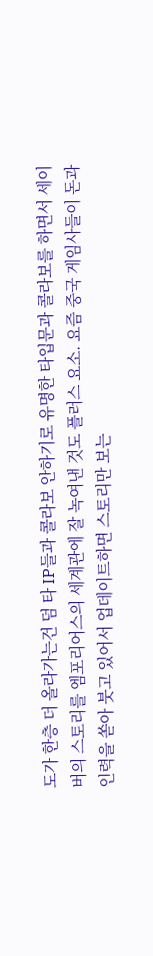도가 한층 더 올라가는건 덤 타 IP들과 콜라보 안하기로 유명한 타입문과 콜라보를 하면서 세이버의 스토리를 엠포리어스의 세계관에 잘 녹여낸 것도 플러스 요소. 요즘 중국 게임사들이 돈과 인력을 쏟아 붓고 있어서 업데이트하면 스토리만 보는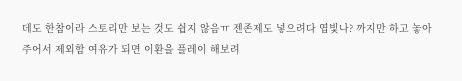데도 한참이라 스토리만 보는 것도 쉽지 않음ㅠ 젠존제도 넣으려다 엽빛나? 까지만 하고 놓아주어서 제외함 여유가 되면 이환을 플레이 해보려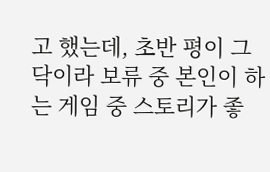고 했는데, 초반 평이 그닥이라 보류 중 본인이 하는 게임 중 스토리가 좋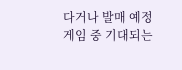다거나 발매 예정 게임 중 기대되는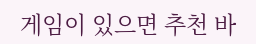게임이 있으면 추천 바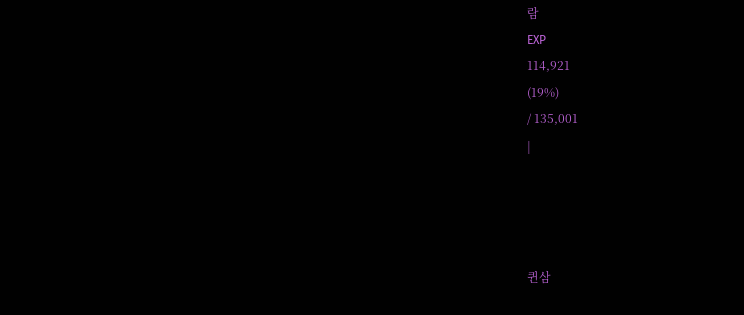람
EXP
114,921
(19%)
/ 135,001
|




퀸삼